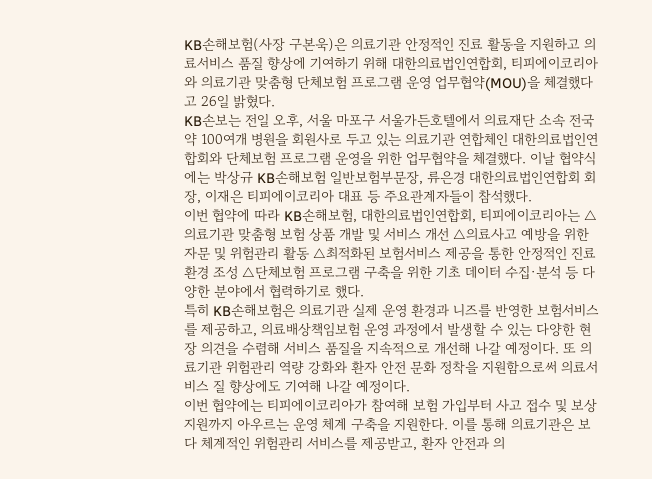KB손해보험(사장 구본욱)은 의료기관 안정적인 진료 활동을 지원하고 의료서비스 품질 향상에 기여하기 위해 대한의료법인연합회, 티피에이코리아와 의료기관 맞춤형 단체보험 프로그램 운영 업무협약(MOU)을 체결했다고 26일 밝혔다.
KB손보는 전일 오후, 서울 마포구 서울가든호텔에서 의료재단 소속 전국 약 100여개 병원을 회원사로 두고 있는 의료기관 연합체인 대한의료법인연합회와 단체보험 프로그램 운영을 위한 업무협약을 체결했다. 이날 협약식에는 박상규 KB손해보험 일반보험부문장, 류은경 대한의료법인연합회 회장, 이재은 티피에이코리아 대표 등 주요관계자들이 참석했다.
이번 협약에 따라 KB손해보험, 대한의료법인연합회, 티피에이코리아는 △의료기관 맞춤형 보험 상품 개발 및 서비스 개선 △의료사고 예방을 위한 자문 및 위험관리 활동 △최적화된 보험서비스 제공을 통한 안정적인 진료환경 조성 △단체보험 프로그램 구축을 위한 기초 데이터 수집·분석 등 다양한 분야에서 협력하기로 했다.
특히 KB손해보험은 의료기관 실제 운영 환경과 니즈를 반영한 보험서비스를 제공하고, 의료배상책임보험 운영 과정에서 발생할 수 있는 다양한 현장 의견을 수렴해 서비스 품질을 지속적으로 개선해 나갈 예정이다. 또 의료기관 위험관리 역량 강화와 환자 안전 문화 정착을 지원함으로써 의료서비스 질 향상에도 기여해 나갈 예정이다.
이번 협약에는 티피에이코리아가 참여해 보험 가입부터 사고 접수 및 보상 지원까지 아우르는 운영 체계 구축을 지원한다. 이를 통해 의료기관은 보다 체계적인 위험관리 서비스를 제공받고, 환자 안전과 의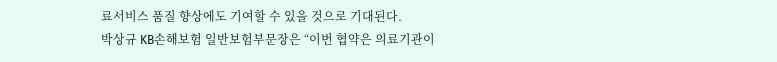료서비스 품질 향상에도 기여할 수 있을 것으로 기대된다.
박상규 KB손해보험 일반보험부문장은 “이번 협약은 의료기관이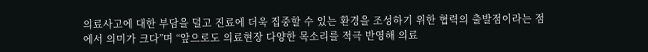의료사고에 대한 부담을 덜고 진료에 더욱 집중할 수 있는 환경을 조성하기 위한 협력의 출발점이라는 점에서 의미가 크다”며 “앞으로도 의료현장 다양한 목소리를 적극 반영해 의료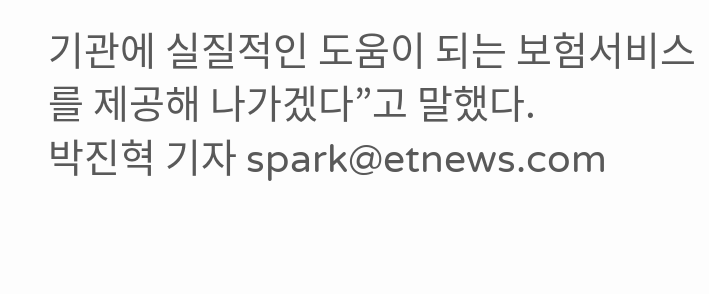기관에 실질적인 도움이 되는 보험서비스를 제공해 나가겠다”고 말했다.
박진혁 기자 spark@etnews.com